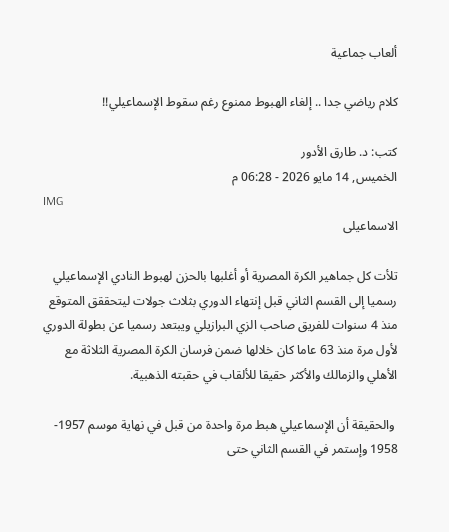ألعاب جماعية

كلام رياضي جدا .. إلغاء الهبوط ممنوع رغم سقوط الإسماعيلي!!

كتب: د. طارق الأدور
الخميس, 14 مايو 2026 - 06:28 م
IMG
الاسماعيلى

تلأت كل جماهير الكرة المصرية أو أغلبها بالحزن لهبوط النادي الإسماعيلي رسميا إلى القسم الثاني قبل إنتهاء الدوري بثلاث جولات ليتحققق المتوقع منذ 4 سنوات للفريق صاحب الزي البرازيلي ويبتعد رسميا عن بطولة الدوري لأول مرة منذ 63 عاما كان خلالها ضمن فرسان الكرة المصرية الثلاثة مع الأهلي والزمالك والأكثر حقيقا للألقاب في حقبته الذهبية.

 والحقيقة أن الإسماعيلي هبط مرة واحدة من قبل في نهاية موسم 1957- 1958 وإستمر في القسم الثاني حتى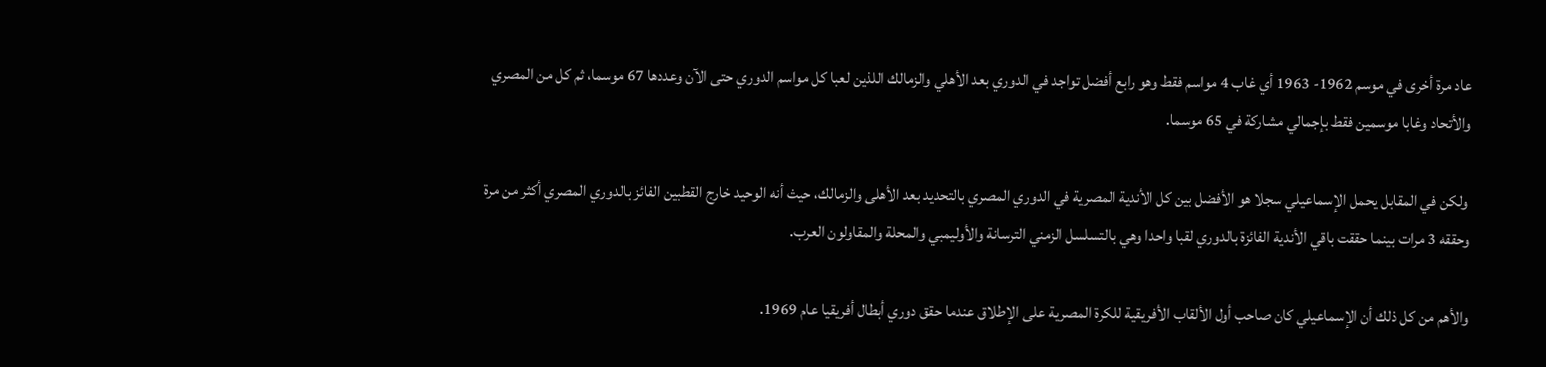عاد مرة أخرى في موسم 1962- 1963 أي غاب 4 مواسم فقط وهو رابع أفضل تواجد في الدوري بعد الأهلي والزمالك اللذين لعبا كل مواسم الدوري حتى الآن وعددها 67 موسما، ثم كل من المصري والأتحاد وغابا موسمين فقط بإجمالي مشاركة في 65 موسما.

 ولكن في المقابل يحمل الإسماعيلي سجلا هو الأفضل بين كل الأندية المصرية في الدوري المصري بالتحديد بعد الأهلى والزمالك، حيث أنه الوحيد خارج القطبين الفائز بالدوري المصري أكثر من مرة وحققه 3 مرات بينما حققت باقي الأندية الفائزة بالدوري لقبا واحدا وهي بالتسلسل الزمني الترسانة والأوليمبي والمحلة والمقاولون العرب.

والأهم من كل ذلك أن الإسماعيلي كان صاحب أول الألقاب الأفريقية للكرة المصرية على الإطلاق عندما حقق دوري أبطال أفريقيا عام 1969.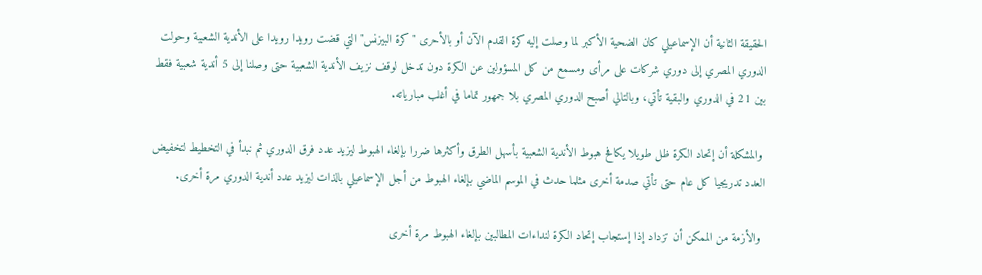الحقيقة الثانية أن الإسماعيلي كان الضحية الأكبر لما وصلت إليه كرة القدم الآن أو بالأحرى "كرة البيزنس" التي قضت رويدا رويدا على الأندية الشعبية وحولت الدوري المصري إلى دوري شركات على مرأى ومسمع من كل المسؤولين عن الكرة دون تدخل لوقف نزيف الأندية الشعبية حتى وصلنا إلى 5 أندية شعبية فقط بين 21 في الدوري والبقية تأتي، وبالتالي أصبح الدوري المصري بلا جمهور تماما في أغلب مبارياته.

 والمشكلة أن إتحاد الكرة ظل طويلا يكافح هبوط الأندية الشعبية بأسهل الطرق وأكثرها ضررا بإلغاء الهبوط ليزيد عدد فرق الدوري ثم نبدأ في التخطيط لتخفيض العدد تدريجيا كل عام حتى تأتي صدمة أخرى مثلما حدث في الموسم الماضي بإلغاء الهبوط من أجل الإسماعيلي بالذات ليزيد عدد أندية الدوري مرة أخرى.

 والأزمة من الممكن أن تزداد إذا إستجاب إتحاد الكرة لنداءات المطالبين بإلغاء الهبوط مرة أخرى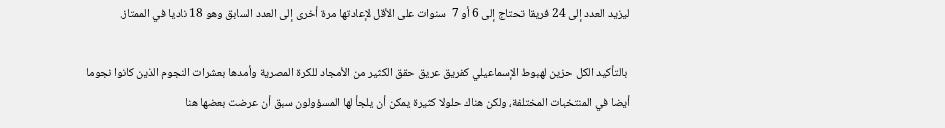ليزيد العدد إلى 24 فريقا تحتاج إلى 6 أو 7  سنوات على الأقل لإعادتها مرة أخرى إلى العدد السابق وهو 18 ناديا في الممتاز.

 بالتأكيد الكل حزين لهبوط الإسماعيلي كفريق عريق حقق الكثير من الأمجاد للكرة المصرية وأمدها بعشرات النجوم الذين كانوا نجوما أيضا في المنتخبات المختلفة، ولكن هناك حلولا كثيرة يمكن أن يلجأ لها المسؤولون سبق أن عرضت بعضها هنا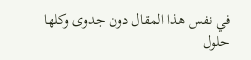في نفس هذا المقال دون جدوى وكلها حلول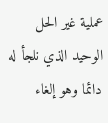عملية غير الحل الوحيد الذي نلجأ له دائما وهو إلغاء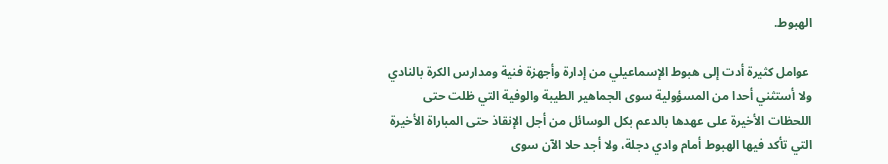الهبوط.

 عوامل كثيرة أدت إلى هبوط الإسماعيلي من إدارة وأجهزة فنية ومدارس الكرة بالنادي ولا أستثني أحدا من المسؤولية سوى الجماهير الطيبة والوفية التي ظلت حتى اللحظات الأخيرة على عهدها بالدعم بكل الوسائل من أجل الإنقاذ حتى المباراة الأخيرة التي تأكد فيها الهبوط أمام وادي دجلة، ولا أجد حلا الآن سوى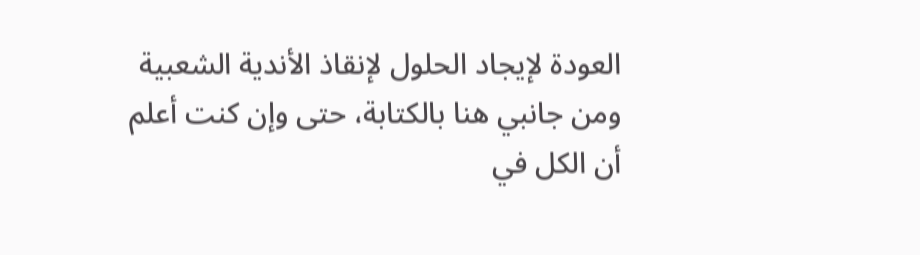العودة لإيجاد الحلول لإنقاذ الأندية الشعبية ومن جانبي هنا بالكتابة، حتى وإن كنت أعلم أن الكل في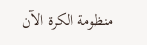منظومة الكرة الآن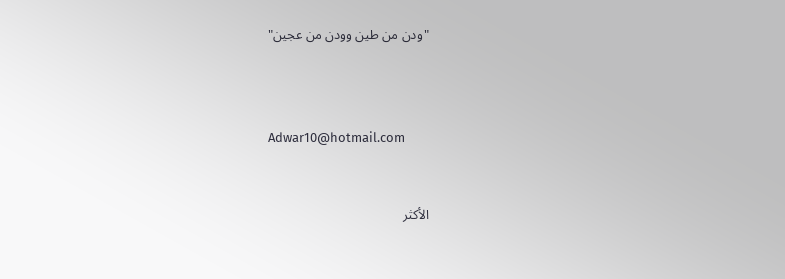"ودن من طين وودن من عجين"



Adwar10@hotmail.com


الأكثر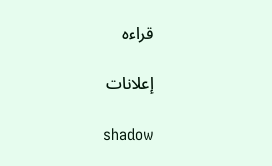قراءه

إعلانات

shadow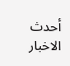أحدث الاخبار